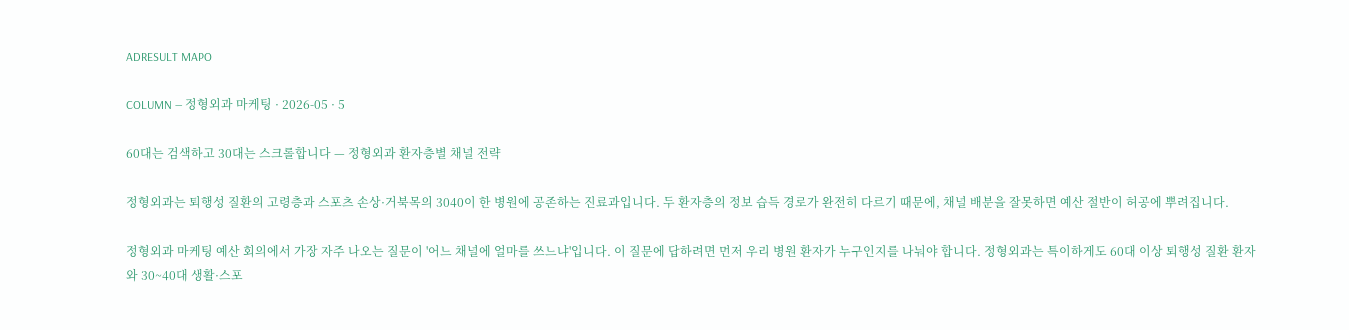ADRESULT MAPO

COLUMN — 정형외과 마케팅 · 2026-05 · 5

60대는 검색하고 30대는 스크롤합니다 — 정형외과 환자층별 채널 전략

정형외과는 퇴행성 질환의 고령층과 스포츠 손상·거북목의 3040이 한 병원에 공존하는 진료과입니다. 두 환자층의 정보 습득 경로가 완전히 다르기 때문에, 채널 배분을 잘못하면 예산 절반이 허공에 뿌려집니다.

정형외과 마케팅 예산 회의에서 가장 자주 나오는 질문이 '어느 채널에 얼마를 쓰느냐'입니다. 이 질문에 답하려면 먼저 우리 병원 환자가 누구인지를 나눠야 합니다. 정형외과는 특이하게도 60대 이상 퇴행성 질환 환자와 30~40대 생활·스포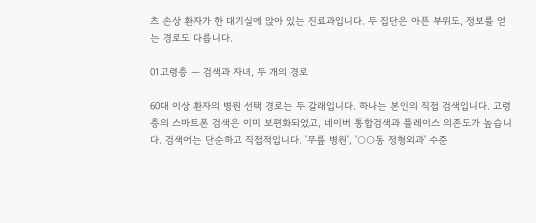츠 손상 환자가 한 대기실에 앉아 있는 진료과입니다. 두 집단은 아픈 부위도, 정보를 얻는 경로도 다릅니다.

01고령층 — 검색과 자녀, 두 개의 경로

60대 이상 환자의 병원 선택 경로는 두 갈래입니다. 하나는 본인의 직접 검색입니다. 고령층의 스마트폰 검색은 이미 보편화되었고, 네이버 통합검색과 플레이스 의존도가 높습니다. 검색어는 단순하고 직접적입니다. '무릎 병원', '○○동 정형외과' 수준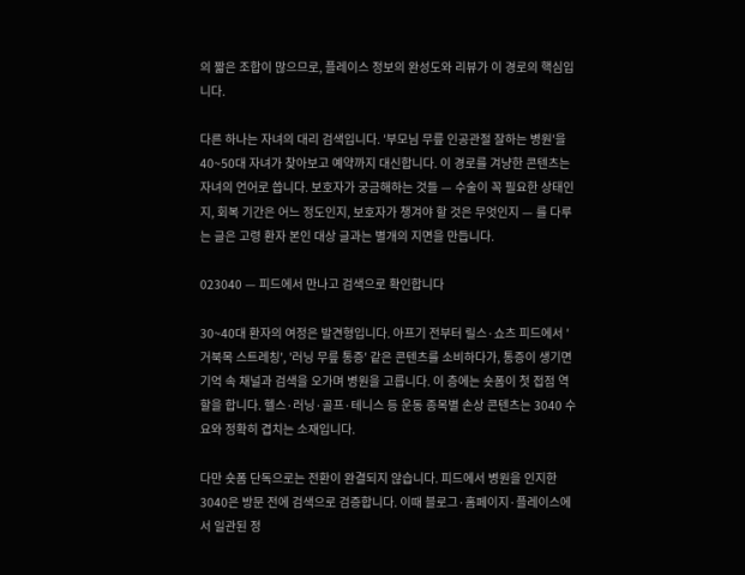의 짧은 조합이 많으므로, 플레이스 정보의 완성도와 리뷰가 이 경로의 핵심입니다.

다른 하나는 자녀의 대리 검색입니다. '부모님 무릎 인공관절 잘하는 병원'을 40~50대 자녀가 찾아보고 예약까지 대신합니다. 이 경로를 겨냥한 콘텐츠는 자녀의 언어로 씁니다. 보호자가 궁금해하는 것들 — 수술이 꼭 필요한 상태인지, 회복 기간은 어느 정도인지, 보호자가 챙겨야 할 것은 무엇인지 — 를 다루는 글은 고령 환자 본인 대상 글과는 별개의 지면을 만듭니다.

023040 — 피드에서 만나고 검색으로 확인합니다

30~40대 환자의 여정은 발견형입니다. 아프기 전부터 릴스·쇼츠 피드에서 '거북목 스트레칭', '러닝 무릎 통증' 같은 콘텐츠를 소비하다가, 통증이 생기면 기억 속 채널과 검색을 오가며 병원을 고릅니다. 이 층에는 숏폼이 첫 접점 역할을 합니다. 헬스·러닝·골프·테니스 등 운동 종목별 손상 콘텐츠는 3040 수요와 정확히 겹치는 소재입니다.

다만 숏폼 단독으로는 전환이 완결되지 않습니다. 피드에서 병원을 인지한 3040은 방문 전에 검색으로 검증합니다. 이때 블로그·홈페이지·플레이스에서 일관된 정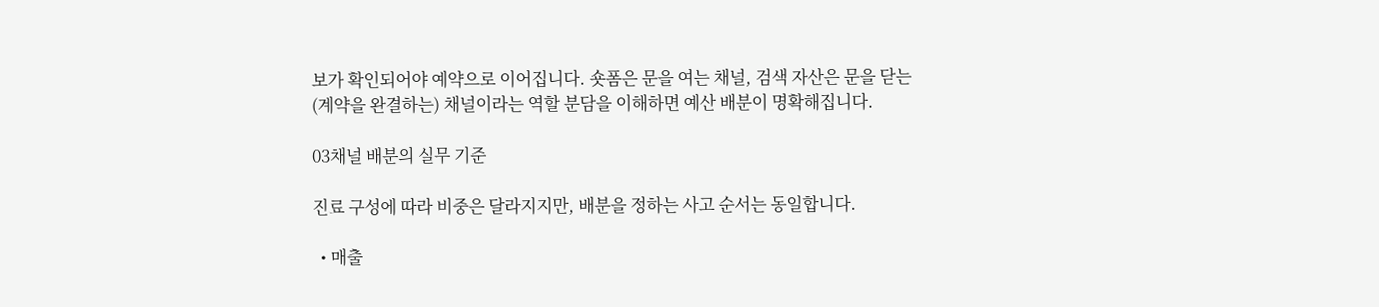보가 확인되어야 예약으로 이어집니다. 숏폼은 문을 여는 채널, 검색 자산은 문을 닫는(계약을 완결하는) 채널이라는 역할 분담을 이해하면 예산 배분이 명확해집니다.

03채널 배분의 실무 기준

진료 구성에 따라 비중은 달라지지만, 배분을 정하는 사고 순서는 동일합니다.

  • 매출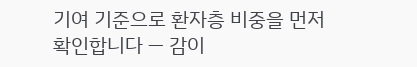기여 기준으로 환자층 비중을 먼저 확인합니다 — 감이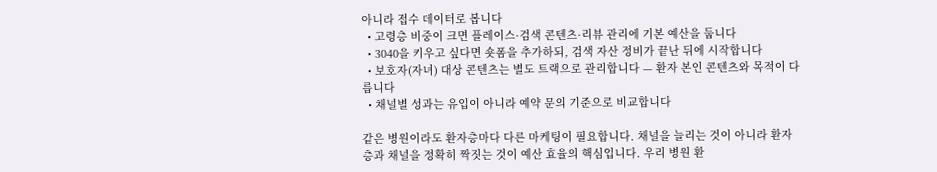아니라 접수 데이터로 봅니다
  • 고령층 비중이 크면 플레이스·검색 콘텐츠·리뷰 관리에 기본 예산을 둡니다
  • 3040을 키우고 싶다면 숏폼을 추가하되, 검색 자산 정비가 끝난 뒤에 시작합니다
  • 보호자(자녀) 대상 콘텐츠는 별도 트랙으로 관리합니다 — 환자 본인 콘텐츠와 목적이 다릅니다
  • 채널별 성과는 유입이 아니라 예약 문의 기준으로 비교합니다

같은 병원이라도 환자층마다 다른 마케팅이 필요합니다. 채널을 늘리는 것이 아니라 환자층과 채널을 정확히 짝짓는 것이 예산 효율의 핵심입니다. 우리 병원 환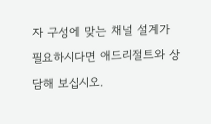자 구성에 맞는 채널 설계가 필요하시다면 애드리절트와 상담해 보십시오.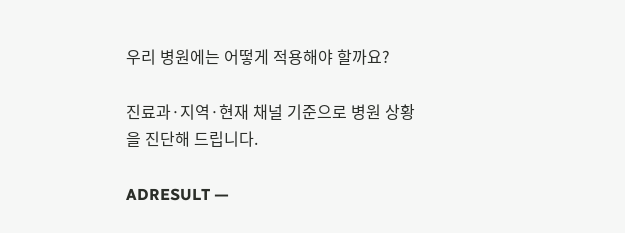우리 병원에는 어떻게 적용해야 할까요?

진료과·지역·현재 채널 기준으로 병원 상황을 진단해 드립니다.

ADRESULT —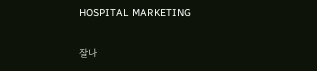HOSPITAL MARKETING

잘나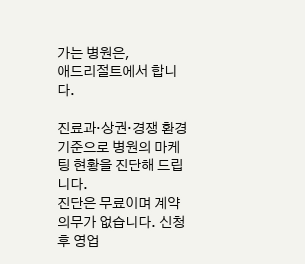가는 병원은,
애드리절트에서 합니다.

진료과·상권·경쟁 환경 기준으로 병원의 마케팅 현황을 진단해 드립니다.
진단은 무료이며 계약 의무가 없습니다. 신청 후 영업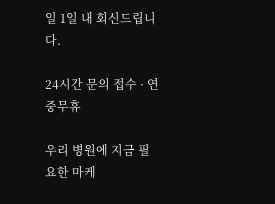일 1일 내 회신드립니다.

24시간 문의 접수 · 연중무휴

우리 병원에 지금 필요한 마케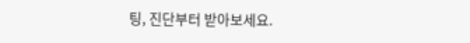팅, 진단부터 받아보세요.